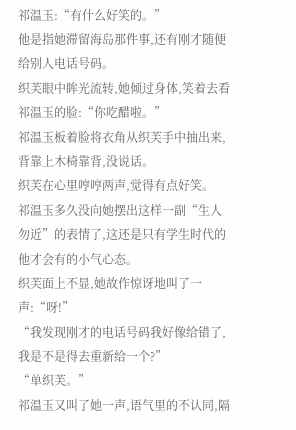祁温玉:“有什么好笑的。”
他是指她滞留海岛那件事,还有刚才随便给别人电话号码。
织芙眼中眸光流转,她倾过身体,笑着去看祁温玉的脸:“你吃醋啦。”
祁温玉板着脸将衣角从织芙手中抽出来,背靠上木椅靠背,没说话。
织芙在心里哼哼两声,觉得有点好笑。
祁温玉多久没向她摆出这样一副“生人勿近”的表情了,这还是只有学生时代的他才会有的小气心态。
织芙面上不显,她故作惊讶地叫了一声:“呀!”
“我发现刚才的电话号码我好像给错了,我是不是得去重新给一个?”
“单织芙。”
祁温玉又叫了她一声,语气里的不认同,隔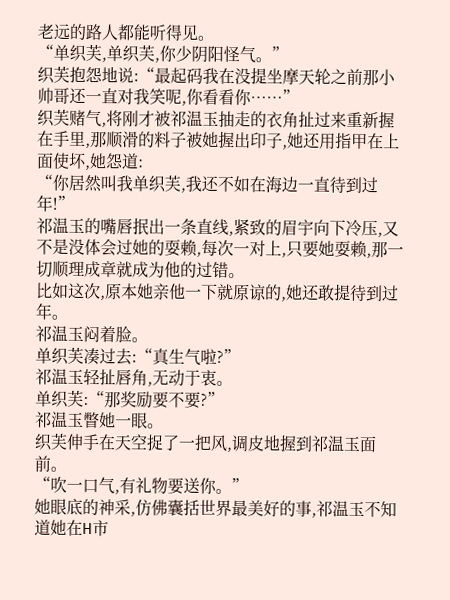老远的路人都能听得见。
“单织芙,单织芙,你少阴阳怪气。”
织芙抱怨地说:“最起码我在没提坐摩天轮之前那小帅哥还一直对我笑呢,你看看你……”
织芙赌气,将刚才被祁温玉抽走的衣角扯过来重新握在手里,那顺滑的料子被她握出印子,她还用指甲在上面使坏,她怨道:
“你居然叫我单织芙,我还不如在海边一直待到过年!”
祁温玉的嘴唇抿出一条直线,紧致的眉宇向下冷压,又不是没体会过她的耍赖,每次一对上,只要她耍赖,那一切顺理成章就成为他的过错。
比如这次,原本她亲他一下就原谅的,她还敢提待到过年。
祁温玉闷着脸。
单织芙凑过去:“真生气啦?”
祁温玉轻扯唇角,无动于衷。
单织芙:“那奖励要不要?”
祁温玉瞥她一眼。
织芙伸手在天空捉了一把风,调皮地握到祁温玉面前。
“吹一口气,有礼物要送你。”
她眼底的神采,仿佛囊括世界最美好的事,祁温玉不知道她在H市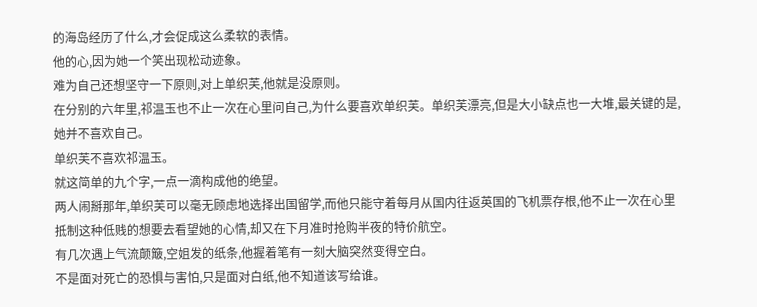的海岛经历了什么,才会促成这么柔软的表情。
他的心,因为她一个笑出现松动迹象。
难为自己还想坚守一下原则,对上单织芙,他就是没原则。
在分别的六年里,祁温玉也不止一次在心里问自己,为什么要喜欢单织芙。单织芙漂亮,但是大小缺点也一大堆,最关键的是,她并不喜欢自己。
单织芙不喜欢祁温玉。
就这简单的九个字,一点一滴构成他的绝望。
两人闹掰那年,单织芙可以毫无顾虑地选择出国留学,而他只能守着每月从国内往返英国的飞机票存根,他不止一次在心里抵制这种低贱的想要去看望她的心情,却又在下月准时抢购半夜的特价航空。
有几次遇上气流颠簸,空姐发的纸条,他握着笔有一刻大脑突然变得空白。
不是面对死亡的恐惧与害怕,只是面对白纸,他不知道该写给谁。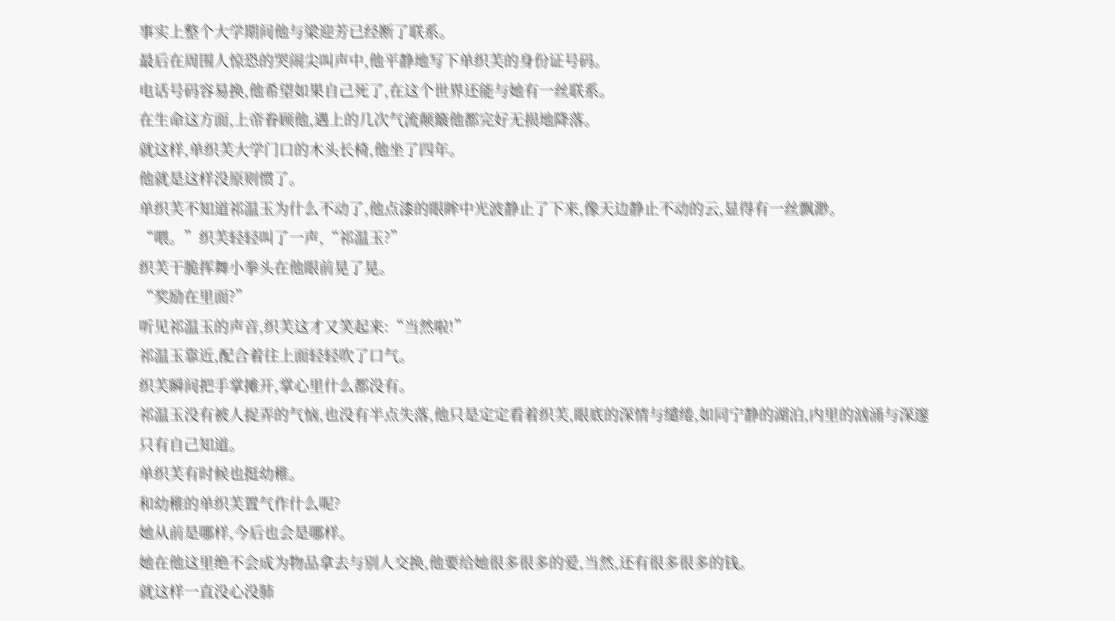事实上整个大学期间他与梁迎芳已经断了联系。
最后在周围人惊恐的哭闹尖叫声中,他平静地写下单织芙的身份证号码。
电话号码容易换,他希望如果自己死了,在这个世界还能与她有一丝联系。
在生命这方面,上帝眷顾他,遇上的几次气流颠簸他都完好无损地降落。
就这样,单织芙大学门口的木头长椅,他坐了四年。
他就是这样没原则惯了。
单织芙不知道祁温玉为什么不动了,他点漆的眼眸中光波静止了下来,像天边静止不动的云,显得有一丝飘渺。
“喂。”织芙轻轻叫了一声,“祁温玉?”
织芙干脆挥舞小拳头在他眼前晃了晃。
“奖励在里面?”
听见祁温玉的声音,织芙这才又笑起来:“当然啦!”
祁温玉靠近,配合着往上面轻轻吹了口气。
织芙瞬间把手掌摊开,掌心里什么都没有。
祁温玉没有被人捉弄的气恼,也没有半点失落,他只是定定看着织芙,眼底的深情与缱绻,如同宁静的湖泊,内里的汹涌与深邃只有自己知道。
单织芙有时候也挺幼稚。
和幼稚的单织芙置气作什么呢?
她从前是哪样,今后也会是哪样。
她在他这里绝不会成为物品拿去与别人交换,他要给她很多很多的爱,当然,还有很多很多的钱。
就这样一直没心没肺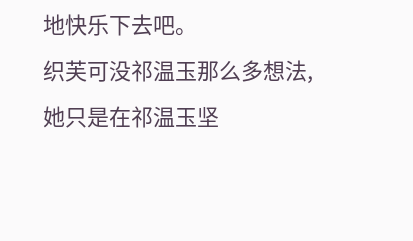地快乐下去吧。
织芙可没祁温玉那么多想法,
她只是在祁温玉坚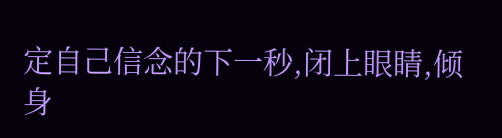定自己信念的下一秒,闭上眼睛,倾身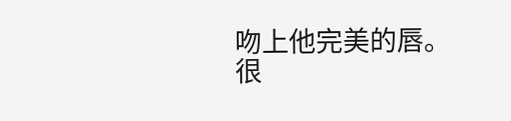吻上他完美的唇。
很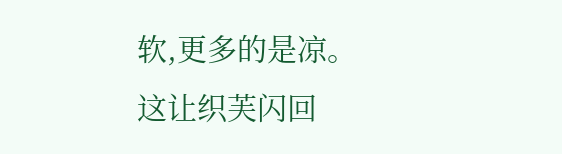软,更多的是凉。
这让织芙闪回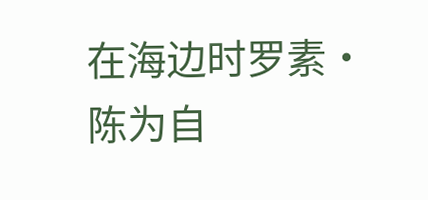在海边时罗素·陈为自